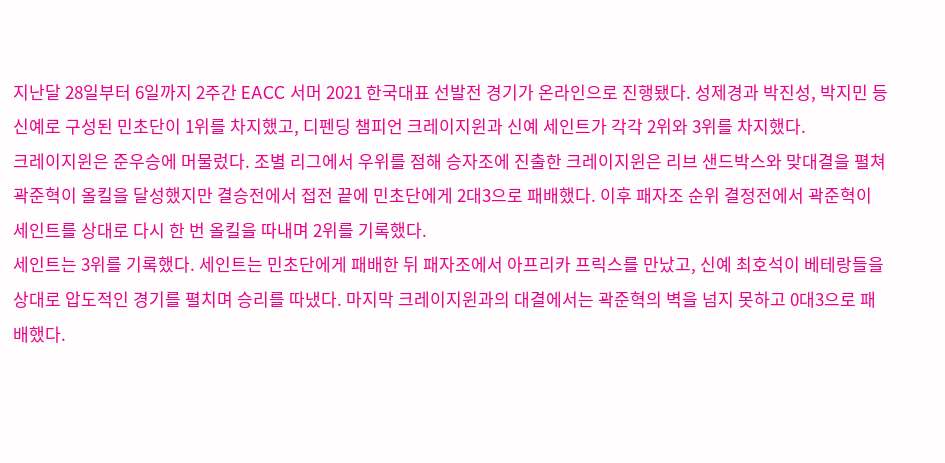지난달 28일부터 6일까지 2주간 EACC 서머 2021 한국대표 선발전 경기가 온라인으로 진행됐다. 성제경과 박진성, 박지민 등 신예로 구성된 민초단이 1위를 차지했고, 디펜딩 챔피언 크레이지윈과 신예 세인트가 각각 2위와 3위를 차지했다.
크레이지윈은 준우승에 머물렀다. 조별 리그에서 우위를 점해 승자조에 진출한 크레이지윈은 리브 샌드박스와 맞대결을 펼쳐 곽준혁이 올킬을 달성했지만 결승전에서 접전 끝에 민초단에게 2대3으로 패배했다. 이후 패자조 순위 결정전에서 곽준혁이 세인트를 상대로 다시 한 번 올킬을 따내며 2위를 기록했다.
세인트는 3위를 기록했다. 세인트는 민초단에게 패배한 뒤 패자조에서 아프리카 프릭스를 만났고, 신예 최호석이 베테랑들을 상대로 압도적인 경기를 펼치며 승리를 따냈다. 마지막 크레이지윈과의 대결에서는 곽준혁의 벽을 넘지 못하고 0대3으로 패배했다.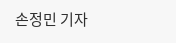손정민 기자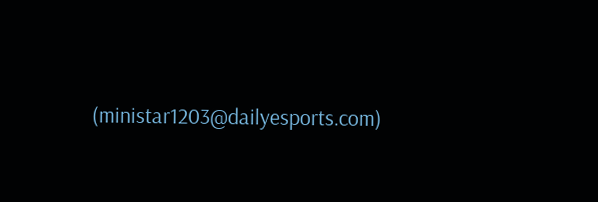(ministar1203@dailyesports.com)